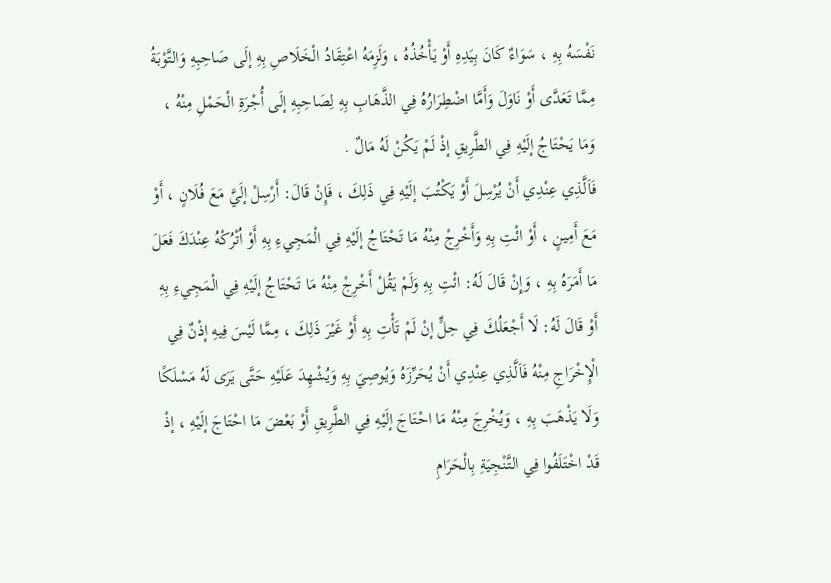نَفْسَهُ بِهِ ، سَوَاءٌ كَانَ بِيَدِهِ أَوْ يَأْخُذُهُ ، وَلَزِمَهُ اعْتِقَادُ الْخَلَاصِ بِهِ إلَى صَاحِبِهِ وَالتَّوْبَةُ مِمَّا تَعَدَّى أَوْ نَاوَلَ وَأَمَّا اضْطِرَارُهُ فِي الذَّهَابِ بِهِ لِصَاحِبِهِ إلَى أُجْرَةِ الْحَمْلِ مِنْهُ ، وَمَا يَحْتَاجُ إلَيْهِ فِي الطَّرِيقِ إذْ لَمْ يَكُنْ لَهُ مَالٌ .
فَاَلَّذِي عِنْدِي أَنْ يُرْسِلَ أَوْ يَكْتُبَ إلَيْهِ فِي ذَلِكَ ، فَإِنْ قَالَ: أَرْسِلْ إلَيَّ مَعَ فُلَانٍ ، أَوْ مَعَ أَمِينٍ ، أَوْ ائْتِ بِهِ وَأَخْرِجْ مِنْهُ مَا تَحْتَاجُ إلَيْهِ فِي الْمَجِيءِ بِهِ أَوْ اُتْرُكْهُ عِنْدَكَ فَعَلَ مَا أَمَرَهُ بِهِ ، وَإِنْ قَالَ لَهُ: ائْتِ بِهِ وَلَمْ يَقُلْ أَخْرِجْ مِنْهُ مَا تَحْتَاجُ إلَيْهِ فِي الْمَجِيءِ بِهِ أَوْ قَالَ لَهُ: لَا أَجْعَلُكَ فِي حِلٍّ إنْ لَمْ تَأْتِ بِهِ أَوْ غَيْرَ ذَلِكَ ، مِمَّا لَيْسَ فِيهِ إذْنٌ فِي الْإِخْرَاجِ مِنْهُ فَاَلَّذِي عِنْدِي أَنْ يُحَرِّزَهُ وَيُوصِيَ بِهِ وَيُشْهِدَ عَلَيْهِ حَتَّى يَرَى لَهُ مَسْلَكًا وَلَا يَذْهَبَ بِهِ ، وَيُخْرِجَ مِنْهُ مَا احْتَاجَ إلَيْهِ فِي الطَّرِيقِ أَوْ بَعْضَ مَا احْتَاجَ إلَيْهِ ، إذْ قَدْ اخْتَلَفُوا فِي التَّنْجِيَةِ بِالْحَرَامِ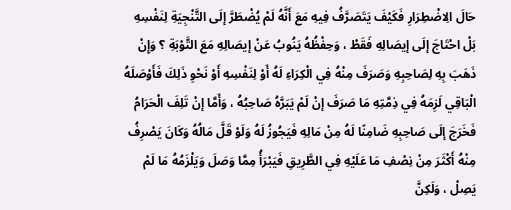حَالَ الِاضْطِرَارِ فَكَيْفَ يَتَصَرَّفُ فِيهِ مَعَ أَنَّهُ لَمْ يُضْطَرَّ إلَى التَّنْجِيَةِ لِنَفْسِهِ بَلْ احْتَاجَ إلَى إيصَالِهِ فَقَطْ ، وَحِفْظُهُ يَنُوبُ عَنْ إيصَالِهِ مَعَ التَّوْبَةِ ؟ وَإِنْ ذَهَبَ بِهِ لِصَاحِبِهِ وَصَرَفَ مِنْهُ فِي الْكِرَاءِ لَهُ أَوْ لِنَفْسِهِ أَوْ نَحْوِ ذَلِكَ فَأَوْصَلَهُ الْبَاقِي لَزِمَهُ فِي ذِمَّتِهِ مَا صَرَفَ إنْ لَمْ يَبَرَّهُ صَاحِبُهُ ، وَأَمَّا إنْ تَلِفَ الْحَرَامُ فَخَرَجَ إلَى صَاحِبِهِ ضَامِنًا لَهُ مِنْ مَالِهِ فَيَجُوزُ لَهُ وَلَوْ قَلَّ مَالُهُ وَكَانَ يَصْرِفُ مِنْهُ أَكْثَرَ مِنْ نِصْفِ مَا عَلَيْهِ فِي الطَّرِيقِ فَيَبْرَأُ مِمَّا وَصَلَ وَيَلْزَمُهُ مَا لَمْ يَصِلْ ، وَلَكِنَّ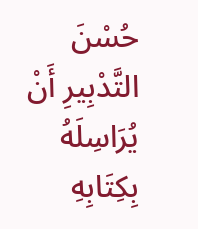حُسْنَ التَّدْبِيرِ أَنْ يُرَاسِلَهُ بِكِتَابِهِ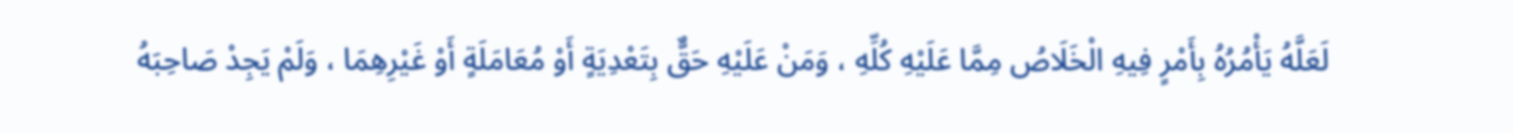لَعَلَّهُ يَأْمُرُهُ بِأَمْرٍ فِيهِ الْخَلَاصُ مِمَّا عَلَيْهِ كُلِّهِ ، وَمَنْ عَلَيْهِ حَقٌّ بِتَعْدِيَةٍ أَوْ مُعَامَلَةٍ أَوْ غَيْرِهِمَا ، وَلَمْ يَجِدْ صَاحِبَهُ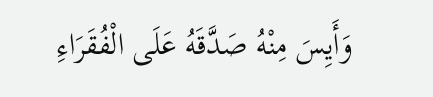وَأَيِسَ مِنْهُ صَدَّقَهُ عَلَى الْفُقَرَاءِ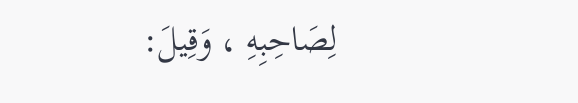لِصَاحِبِهِ ، وَقِيلَ: